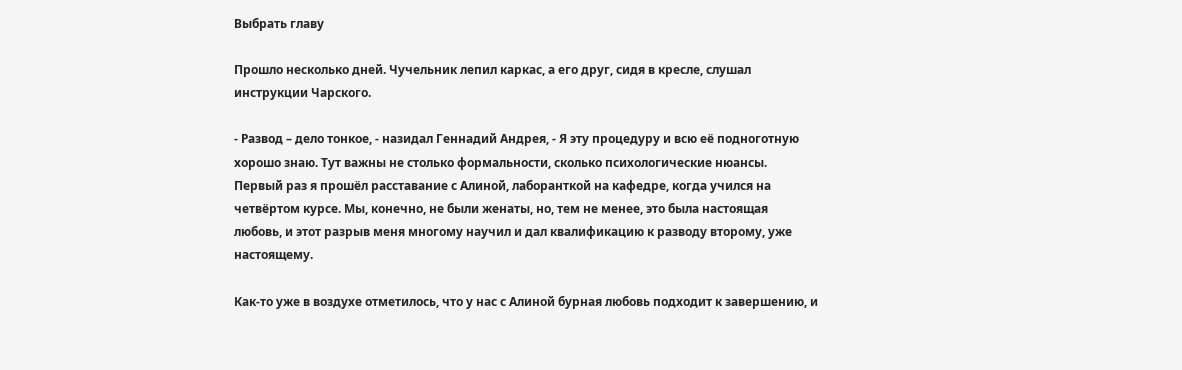Выбрать главу

Прошло несколько дней. Чучельник лепил каркас, а его друг, сидя в кресле, слушал инструкции Чарского.

- Развод – дело тонкое, - назидал Геннадий Андрея, - Я эту процедуру и всю её подноготную хорошо знаю. Тут важны не столько формальности, сколько психологические нюансы. Первый раз я прошёл расставание с Алиной, лаборанткой на кафедре, когда учился на четвёртом курсе. Мы, конечно, не были женаты, но, тем не менее, это была настоящая любовь, и этот разрыв меня многому научил и дал квалификацию к разводу второму, уже настоящему.

Как-то уже в воздухе отметилось, что у нас с Алиной бурная любовь подходит к завершению, и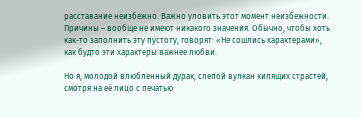расставание неизбежно. Важно уловить этот момент неизбежности. Причины – вообще не имеют никакого значения. Обычно, чтобы хоть как-то заполнить эту пустоту, говорят: «Не сошлись характерами», как будто эти характеры важнее любви.

Но я, молодой влюбленный дурак, слепой вулкан кипящих страстей, смотря на её лицо с печатью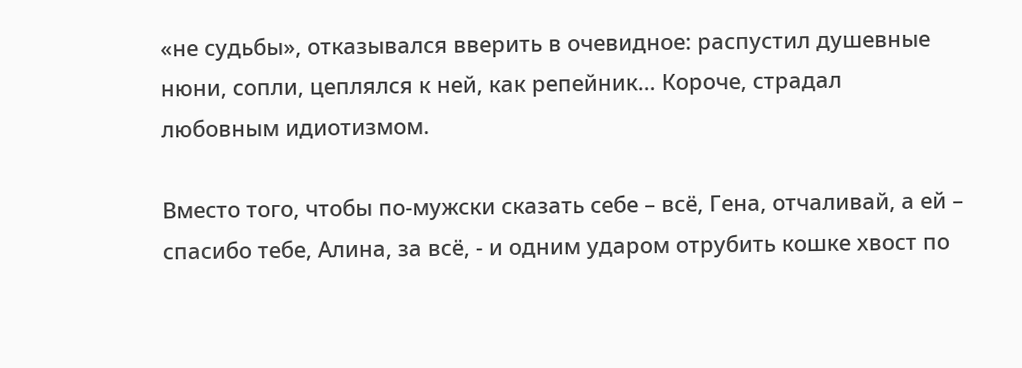«не судьбы», отказывался вверить в очевидное: распустил душевные нюни, сопли, цеплялся к ней, как репейник… Короче, страдал любовным идиотизмом.

Вместо того, чтобы по-мужски сказать себе – всё, Гена, отчаливай, а ей – спасибо тебе, Алина, за всё, - и одним ударом отрубить кошке хвост по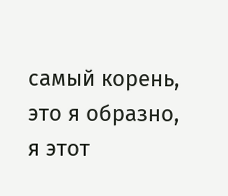самый корень, это я образно, я этот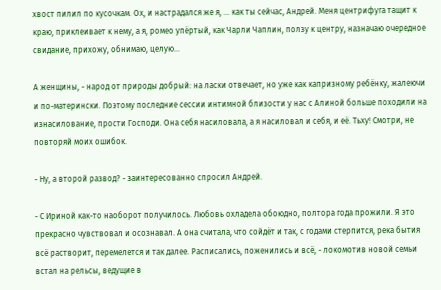хвост пилил по кусочкам. Ох, и настрадался же я, … как ты сейчас, Андрей. Меня центрифуга тащит к краю, приклеивает к нему, а я, ромео упёртый, как Чарли Чаплин, ползу к центру, назначаю очередное свидание, прихожу, обнимаю, целую…

А женщины, - народ от природы добрый: на ласки отвечает, но уже как капризному ребёнку, жалеючи и по-матерински. Поэтому последние сессии интимной близости у нас с Алиной больше походили на изнасилование, прости Господи. Она себя насиловала, а я насиловал и себя, и её. Тьху! Смотри, не повторяй моих ошибок.

- Ну, а второй развод? - заинтересованно спросил Андрей.

- С Ириной как-то наоборот получилось. Любовь охладела обоюдно, полтора года прожили. Я это прекрасно чувствовал и осознавал. А она считала, что сойдёт и так, с годами стерпится, река бытия всё растворит, перемелется и так далее. Расписались, поженились и всё, - локомотив новой семьи встал на рельсы, ведущие в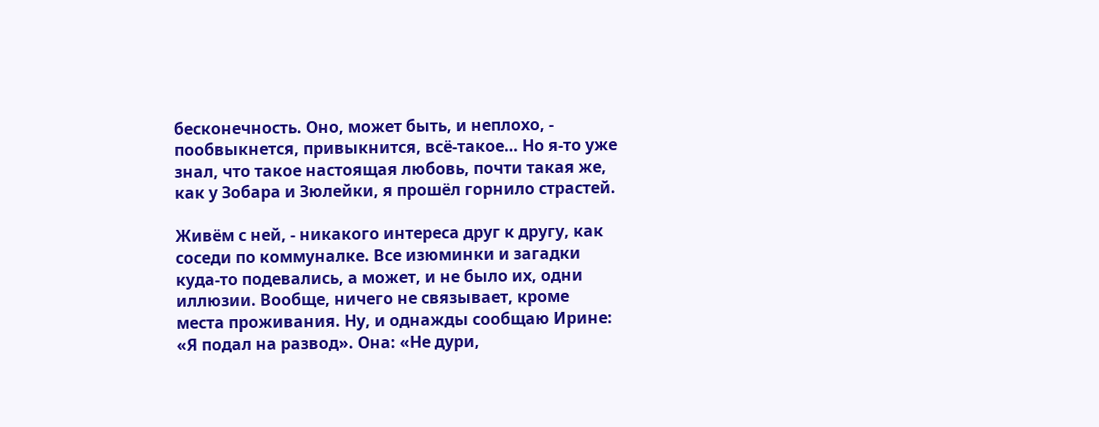бесконечность. Оно, может быть, и неплохо, - пообвыкнется, привыкнится, всё-такое… Но я-то уже знал, что такое настоящая любовь, почти такая же, как у Зобара и Зюлейки, я прошёл горнило страстей.

Живём с ней, - никакого интереса друг к другу, как соседи по коммуналке. Все изюминки и загадки куда-то подевались, а может, и не было их, одни иллюзии. Вообще, ничего не связывает, кроме места проживания. Ну, и однажды сообщаю Ирине: «Я подал на развод». Она: «Не дури,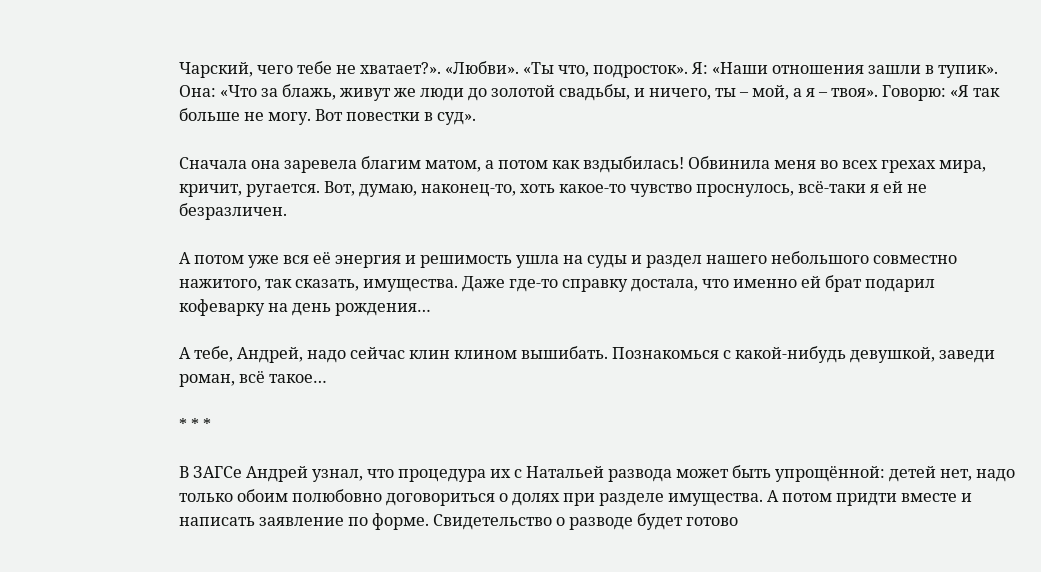Чарский, чего тебе не хватает?». «Любви». «Ты что, подросток». Я: «Наши отношения зашли в тупик». Она: «Что за блажь, живут же люди до золотой свадьбы, и ничего, ты – мой, а я – твоя». Говорю: «Я так больше не могу. Вот повестки в суд».

Сначала она заревела благим матом, а потом как вздыбилась! Обвинила меня во всех грехах мира, кричит, ругается. Вот, думаю, наконец-то, хоть какое-то чувство проснулось, всё-таки я ей не безразличен.

А потом уже вся её энергия и решимость ушла на суды и раздел нашего небольшого совместно нажитого, так сказать, имущества. Даже где-то справку достала, что именно ей брат подарил кофеварку на день рождения…

А тебе, Андрей, надо сейчас клин клином вышибать. Познакомься с какой-нибудь девушкой, заведи роман, всё такое…

* * *

В ЗАГСе Андрей узнал, что процедура их с Натальей развода может быть упрощённой: детей нет, надо только обоим полюбовно договориться о долях при разделе имущества. А потом придти вместе и написать заявление по форме. Свидетельство о разводе будет готово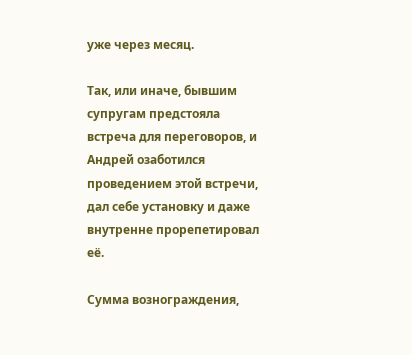уже через месяц.

Так, или иначе, бывшим супругам предстояла встреча для переговоров, и Андрей озаботился проведением этой встречи, дал себе установку и даже внутренне прорепетировал её.

Сумма вознограждения,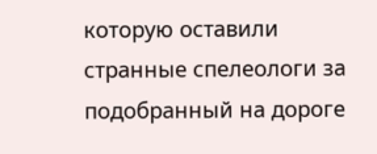которую оставили странные спелеологи за подобранный на дороге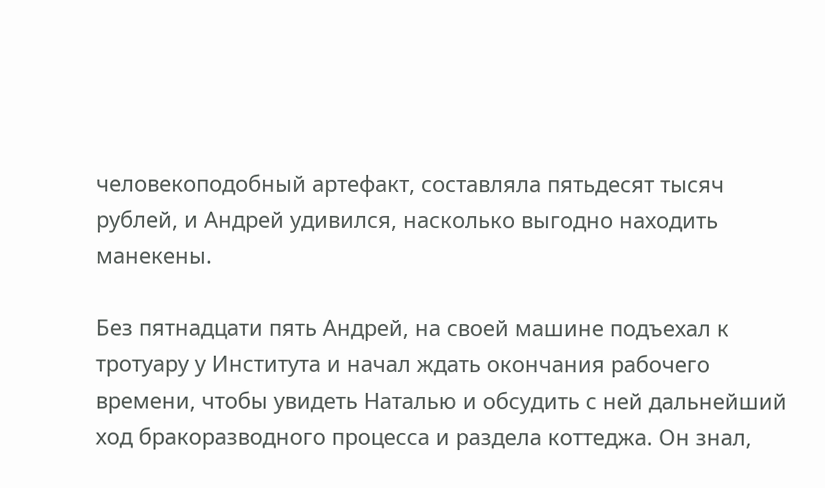человекоподобный артефакт, составляла пятьдесят тысяч рублей, и Андрей удивился, насколько выгодно находить манекены.

Без пятнадцати пять Андрей, на своей машине подъехал к тротуару у Института и начал ждать окончания рабочего времени, чтобы увидеть Наталью и обсудить с ней дальнейший ход бракоразводного процесса и раздела коттеджа. Он знал,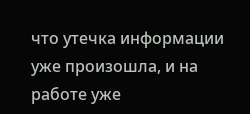что утечка информации уже произошла, и на работе уже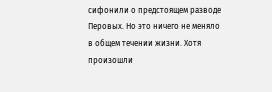сифонили о предстоящем разводе Перовых. Но это ничего не меняло в общем течении жизни. Хотя произошли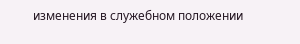изменения в служебном положении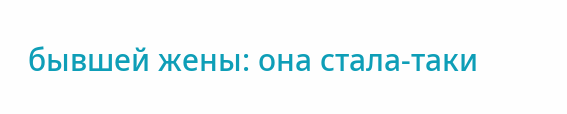бывшей жены: она стала-таки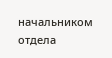начальником отдела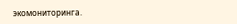экомониторинга.